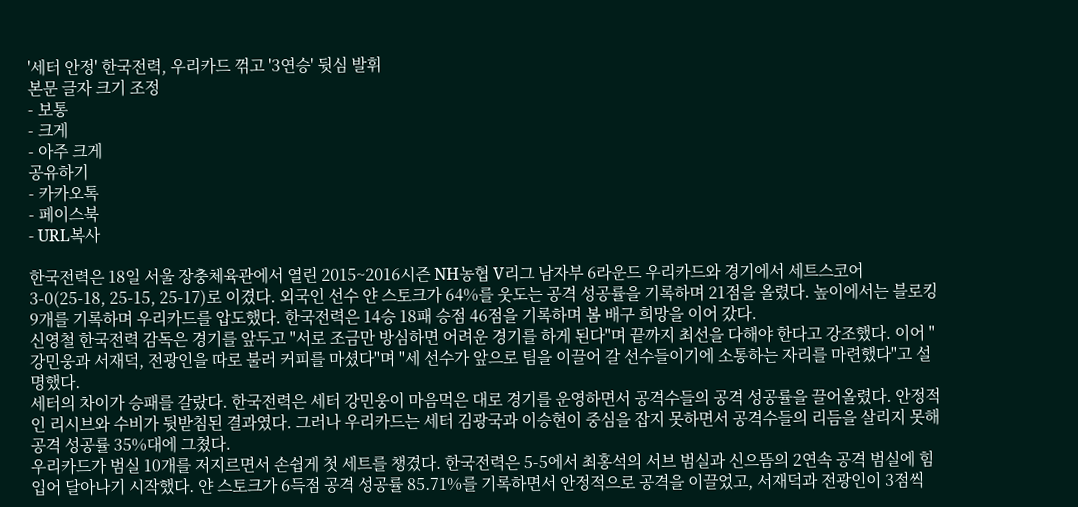'세터 안정' 한국전력, 우리카드 꺾고 '3연승' 뒷심 발휘
본문 글자 크기 조정
- 보통
- 크게
- 아주 크게
공유하기
- 카카오톡
- 페이스북
- URL복사

한국전력은 18일 서울 장충체육관에서 열린 2015~2016시즌 NH농협 V리그 남자부 6라운드 우리카드와 경기에서 세트스코어 3-0(25-18, 25-15, 25-17)로 이겼다. 외국인 선수 얀 스토크가 64%를 웃도는 공격 성공률을 기록하며 21점을 올렸다. 높이에서는 블로킹 9개를 기록하며 우리카드를 압도했다. 한국전력은 14승 18패 승점 46점을 기록하며 봄 배구 희망을 이어 갔다.
신영철 한국전력 감독은 경기를 앞두고 "서로 조금만 방심하면 어려운 경기를 하게 된다"며 끝까지 최선을 다해야 한다고 강조했다. 이어 "강민웅과 서재덕, 전광인을 따로 불러 커피를 마셨다"며 "세 선수가 앞으로 팀을 이끌어 갈 선수들이기에 소통하는 자리를 마련했다"고 설명했다.
세터의 차이가 승패를 갈랐다. 한국전력은 세터 강민웅이 마음먹은 대로 경기를 운영하면서 공격수들의 공격 성공률을 끌어올렸다. 안정적인 리시브와 수비가 뒷받침된 결과였다. 그러나 우리카드는 세터 김광국과 이승현이 중심을 잡지 못하면서 공격수들의 리듬을 살리지 못해 공격 성공률 35%대에 그쳤다.
우리카드가 범실 10개를 저지르면서 손쉽게 첫 세트를 챙겼다. 한국전력은 5-5에서 최홍석의 서브 범실과 신으뜸의 2연속 공격 범실에 힘입어 달아나기 시작했다. 얀 스토크가 6득점 공격 성공률 85.71%를 기록하면서 안정적으로 공격을 이끌었고, 서재덕과 전광인이 3점씩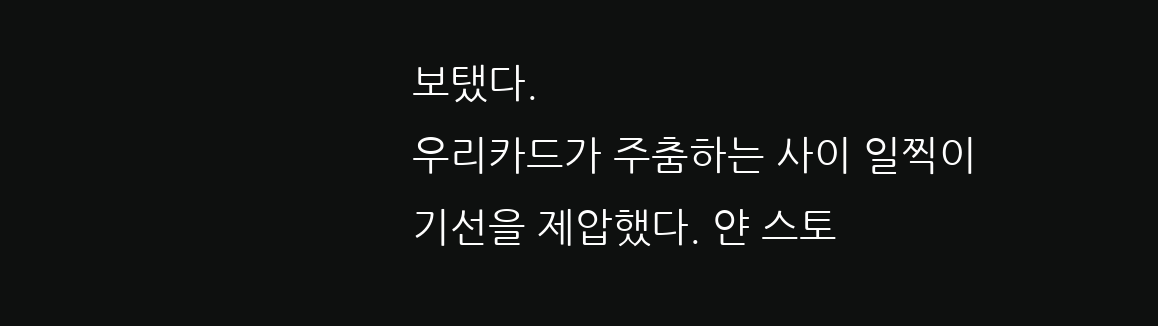보탰다.
우리카드가 주춤하는 사이 일찍이 기선을 제압했다. 얀 스토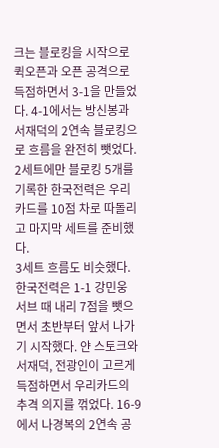크는 블로킹을 시작으로 퀵오픈과 오픈 공격으로 득점하면서 3-1을 만들었다. 4-1에서는 방신봉과 서재덕의 2연속 블로킹으로 흐름을 완전히 뺏었다. 2세트에만 블로킹 5개를 기록한 한국전력은 우리카드를 10점 차로 따돌리고 마지막 세트를 준비했다.
3세트 흐름도 비슷했다. 한국전력은 1-1 강민웅 서브 때 내리 7점을 뺏으면서 초반부터 앞서 나가기 시작했다. 얀 스토크와 서재덕, 전광인이 고르게 득점하면서 우리카드의 추격 의지를 꺾었다. 16-9에서 나경복의 2연속 공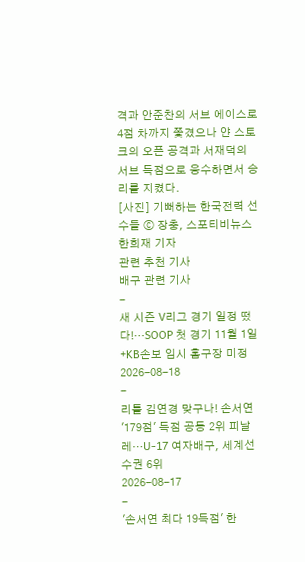격과 안준찬의 서브 에이스로 4점 차까지 쫓겼으나 얀 스토크의 오픈 공격과 서재덕의 서브 득점으로 응수하면서 승리를 지켰다.
[사진] 기뻐하는 한국전력 선수들 ⓒ 장충, 스포티비뉴스 한희재 기자
관련 추천 기사
배구 관련 기사
-
새 시즌 V리그 경기 일정 떴다!…SOOP 첫 경기 11월 1일+KB손보 임시 홈구장 미정
2026-08-18
-
리틀 김연경 맞구나! 손서연 '179점' 득점 공동 2위 피날레…U-17 여자배구, 세계선수권 6위
2026-08-17
-
'손서연 최다 19득점' 한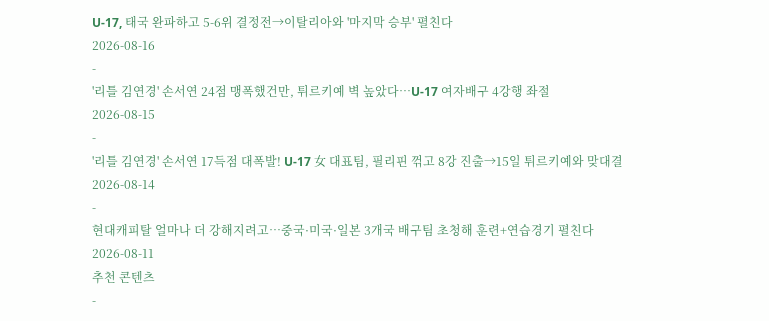U-17, 태국 완파하고 5-6위 결정전→이탈리아와 '마지막 승부' 펼친다
2026-08-16
-
'리틀 김연경' 손서연 24점 맹폭했건만, 튀르키예 벽 높았다…U-17 여자배구 4강행 좌절
2026-08-15
-
'리틀 김연경' 손서연 17득점 대폭발! U-17 女 대표팀, 필리핀 꺾고 8강 진출→15일 튀르키예와 맞대결
2026-08-14
-
현대캐피탈 얼마나 더 강해지려고…중국·미국·일본 3개국 배구팀 초청해 훈련+연습경기 펼친다
2026-08-11
추천 콘텐츠
-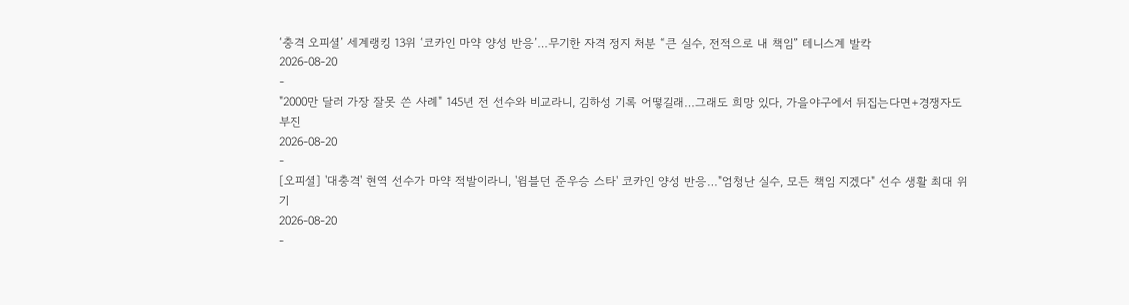‘충격 오피셜’ 세계랭킹 13위 ‘코카인 마약 양성 반응’…무기한 자격 정지 처분 “큰 실수, 전적으로 내 책임” 테니스계 발칵
2026-08-20
-
"2000만 달러 가장 잘못 쓴 사례" 145년 전 선수와 비교라니, 김하성 기록 어떻길래…그래도 희망 있다, 가을야구에서 뒤집는다면+경쟁자도 부진
2026-08-20
-
[오피셜] '대충격' 현역 선수가 마약 적발이라니, '윔블던 준우승 스타' 코카인 양성 반응…"엄청난 실수, 모든 책임 지겠다" 선수 생활 최대 위기
2026-08-20
-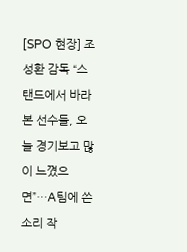[SPO 현장] 조성환 감독 “스탠드에서 바라본 선수들, 오늘 경기보고 많이 느꼈으면”…A팀에 쓴소리 작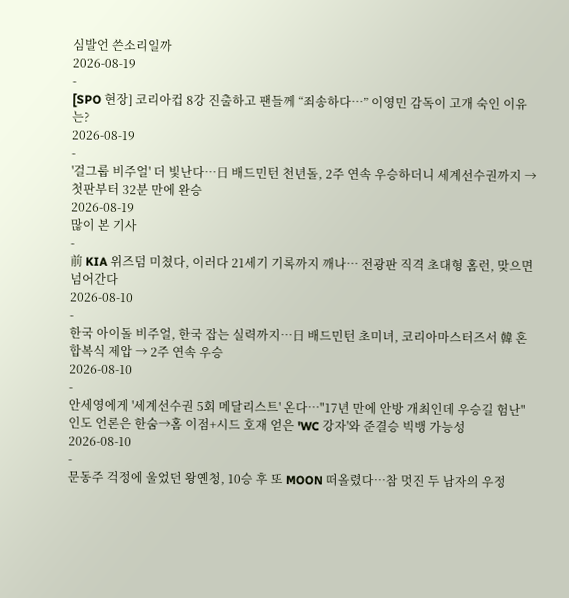심발언 쓴소리일까
2026-08-19
-
[SPO 현장] 코리아컵 8강 진출하고 팬들께 “죄송하다…” 이영민 감독이 고개 숙인 이유는?
2026-08-19
-
'걸그룹 비주얼' 더 빛난다…日 배드민턴 천년돌, 2주 연속 우승하더니 세계선수권까지 → 첫판부터 32분 만에 완승
2026-08-19
많이 본 기사
-
前 KIA 위즈덤 미쳤다, 이러다 21세기 기록까지 깨나… 전광판 직격 초대형 홈런, 맞으면 넘어간다
2026-08-10
-
한국 아이돌 비주얼, 한국 잡는 실력까지…日 배드민턴 초미녀, 코리아마스터즈서 韓 혼합복식 제압 → 2주 연속 우승
2026-08-10
-
안세영에게 '세계선수권 5회 메달리스트' 온다…"17년 만에 안방 개최인데 우승길 험난" 인도 언론은 한숨→홈 이점+시드 호재 얻은 'WC 강자'와 준결승 빅뱅 가능성
2026-08-10
-
문동주 걱정에 울었던 왕옌청, 10승 후 또 MOON 떠올렸다…참 멋진 두 남자의 우정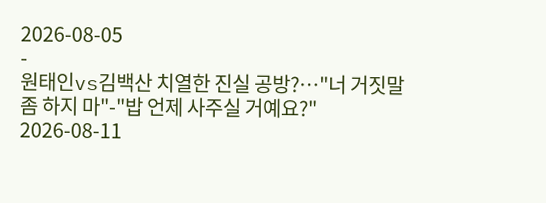2026-08-05
-
원태인vs김백산 치열한 진실 공방?…"너 거짓말 좀 하지 마"-"밥 언제 사주실 거예요?"
2026-08-11